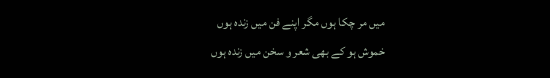میں مر چکا ہوں مگر اپنے فن میں زندہ ہوں
خموش ہو کے بھی شعر و سخن میں زندہ ہوں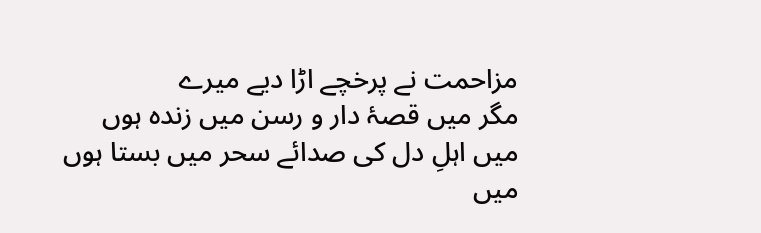مزاحمت نے پرخچے اڑا دیے میرے
مگر میں قصۂ دار و رسن میں زندہ ہوں
میں اہلِ دل کی صدائے سحر میں بستا ہوں
میں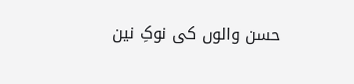حسن والوں کی نوکِ نین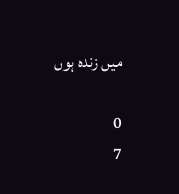میں زندہ ہوں

0
7